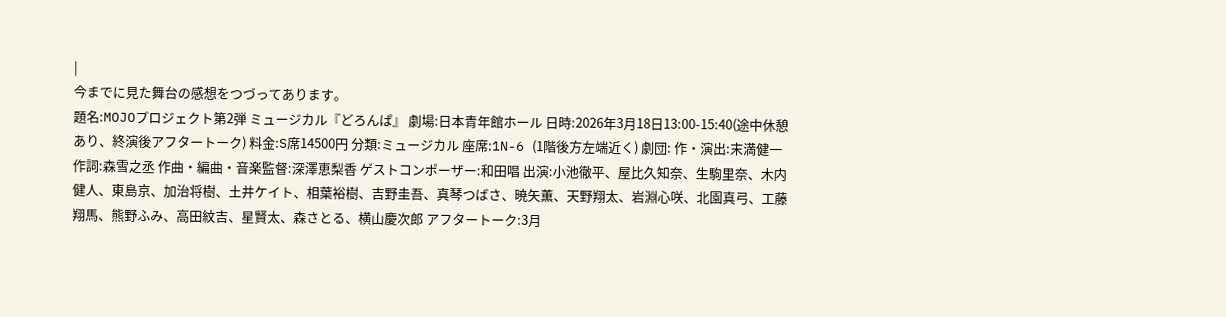|
今までに見た舞台の感想をつづってあります。
題名:MOJOプロジェクト第2弾 ミュージカル『どろんぱ』 劇場:日本青年館ホール 日時:2026年3月18日13:00-15:40(途中休憩あり、終演後アフタートーク) 料金:S席14500円 分類:ミュージカル 座席:1N-6 (1階後方左端近く) 劇団: 作・演出:末満健一 作詞:森雪之丞 作曲・編曲・音楽監督:深澤恵梨香 ゲストコンポーザー:和田唱 出演:小池徹平、屋比久知奈、生駒里奈、木内健人、東島京、加治将樹、土井ケイト、相葉裕樹、吉野圭吾、真琴つばさ、暁矢薫、天野翔太、岩淵心咲、北園真弓、工藤翔馬、熊野ふみ、高田紋吉、星賢太、森さとる、横山慶次郎 アフタートーク:3月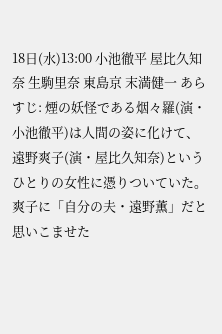18日(水)13:00 小池徹平 屋比久知奈 生駒里奈 東島京 末満健一 あらすじ: 煙の妖怪である烟々羅(演・小池徹平)は人間の姿に化けて、遠野爽子(演・屋比久知奈)というひとりの女性に憑りついていた。爽子に「自分の夫・遠野薫」だと思いこませた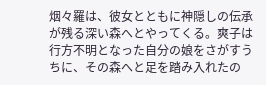烟々羅は、彼女とともに神隠しの伝承が残る深い森へとやってくる。爽子は行方不明となった自分の娘をさがすうちに、その森へと足を踏み入れたの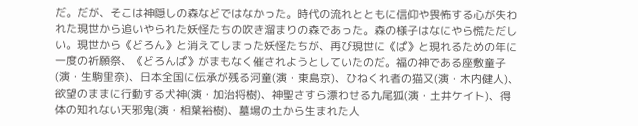だ。だが、そこは神隠しの森などではなかった。時代の流れとともに信仰や畏怖する心が失われた現世から追いやられた妖怪たちの吹き溜まりの森であった。森の様子はなにやら慌ただしい。現世から《どろん》と消えてしまった妖怪たちが、再び現世に《ぱ》と現れるための年に一度の祈願祭、《どろんぱ》がまもなく催されようとしていたのだ。福の神である座敷童子(演・生駒里奈)、日本全国に伝承が残る河童(演・東島京)、ひねくれ者の猫又(演・木内健人)、欲望のままに行動する犬神(演・加治将樹)、神聖さすら漂わせる九尾狐(演・土井ケイト)、得体の知れない天邪鬼(演・相葉裕樹)、墓場の土から生まれた人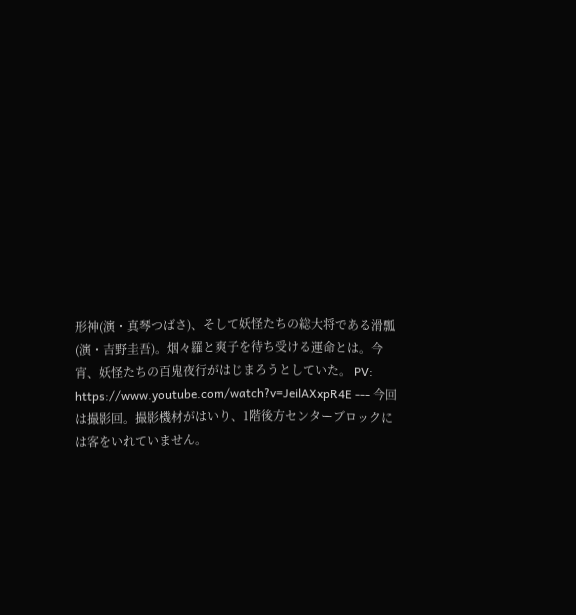形神(演・真琴つばさ)、そして妖怪たちの総大将である滑瓢(演・吉野圭吾)。烟々羅と爽子を待ち受ける運命とは。今宵、妖怪たちの百鬼夜行がはじまろうとしていた。 PV: https://www.youtube.com/watch?v=JeilAXxpR4E --- 今回は撮影回。撮影機材がはいり、1階後方センターブロックには客をいれていません。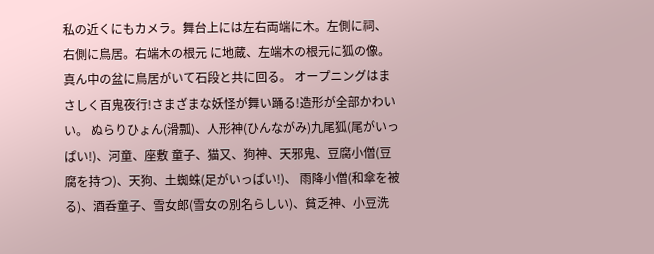私の近くにもカメラ。舞台上には左右両端に木。左側に祠、右側に鳥居。右端木の根元 に地蔵、左端木の根元に狐の像。真ん中の盆に鳥居がいて石段と共に回る。 オープニングはまさしく百鬼夜行!さまざまな妖怪が舞い踊る!造形が全部かわいい。 ぬらりひょん(滑瓢)、人形神(ひんながみ)九尾狐(尾がいっぱい!)、河童、座敷 童子、猫又、狗神、天邪鬼、豆腐小僧(豆腐を持つ)、天狗、土蜘蛛(足がいっぱい!)、 雨降小僧(和傘を被る)、酒呑童子、雪女郎(雪女の別名らしい)、貧乏神、小豆洗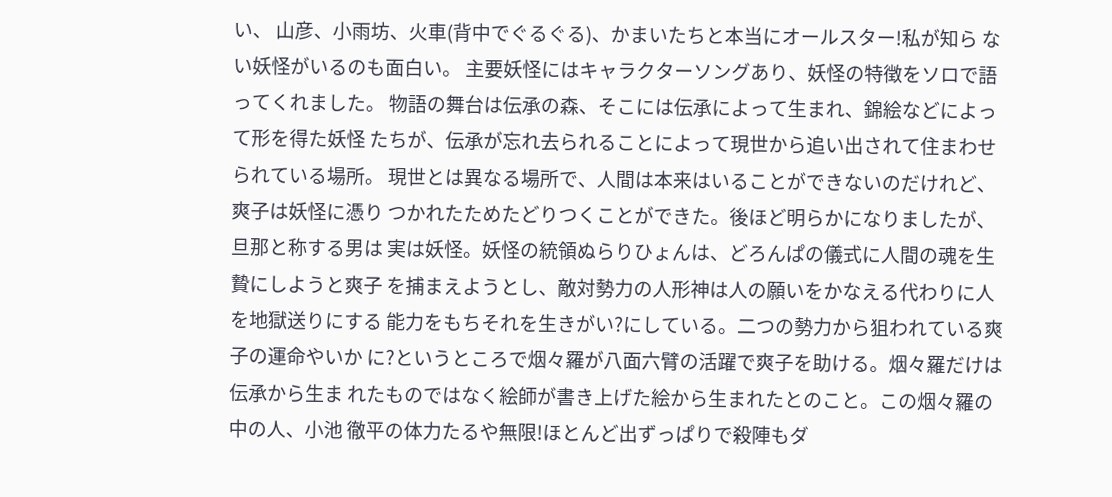い、 山彦、小雨坊、火車(背中でぐるぐる)、かまいたちと本当にオールスター!私が知ら ない妖怪がいるのも面白い。 主要妖怪にはキャラクターソングあり、妖怪の特徴をソロで語ってくれました。 物語の舞台は伝承の森、そこには伝承によって生まれ、錦絵などによって形を得た妖怪 たちが、伝承が忘れ去られることによって現世から追い出されて住まわせられている場所。 現世とは異なる場所で、人間は本来はいることができないのだけれど、爽子は妖怪に憑り つかれたためたどりつくことができた。後ほど明らかになりましたが、旦那と称する男は 実は妖怪。妖怪の統領ぬらりひょんは、どろんぱの儀式に人間の魂を生贄にしようと爽子 を捕まえようとし、敵対勢力の人形神は人の願いをかなえる代わりに人を地獄送りにする 能力をもちそれを生きがい?にしている。二つの勢力から狙われている爽子の運命やいか に?というところで烟々羅が八面六臂の活躍で爽子を助ける。烟々羅だけは伝承から生ま れたものではなく絵師が書き上げた絵から生まれたとのこと。この烟々羅の中の人、小池 徹平の体力たるや無限!ほとんど出ずっぱりで殺陣もダ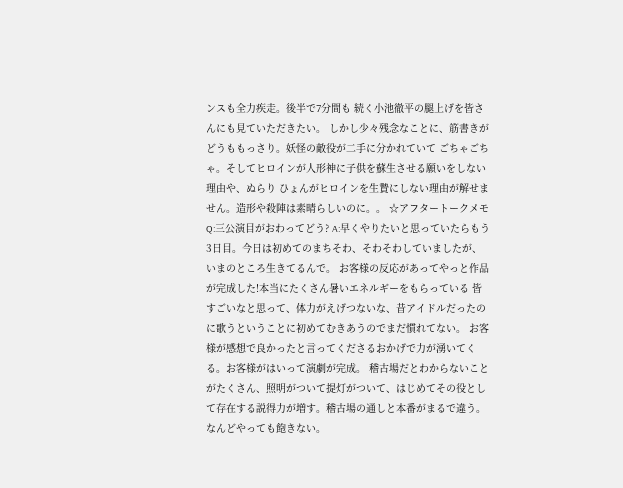ンスも全力疾走。後半で7分間も 続く小池徹平の腿上げを皆さんにも見ていただきたい。 しかし少々残念なことに、筋書きがどうももっさり。妖怪の敵役が二手に分かれていて ごちゃごちゃ。そしてヒロインが人形神に子供を蘇生させる願いをしない理由や、ぬらり ひょんがヒロインを生贄にしない理由が解せません。造形や殺陣は素晴らしいのに。。 ☆アフタートークメモ Q:三公演目がおわってどう? A:早くやりたいと思っていたらもう3日目。今日は初めてのまちそわ、そわそわしていましたが、いまのところ生きてるんで。 お客様の反応があってやっと作品が完成した!本当にたくさん暑いエネルギーをもらっている 皆すごいなと思って、体力がえげつないな、昔アイドルだったのに歌うということに初めてむきあうのでまだ慣れてない。 お客様が感想で良かったと言ってくださるおかげで力が湧いてくる。お客様がはいって演劇が完成。 稽古場だとわからないことがたくさん、照明がついて提灯がついて、はじめてその役として存在する説得力が増す。稽古場の通しと本番がまるで違う。なんどやっても飽きない。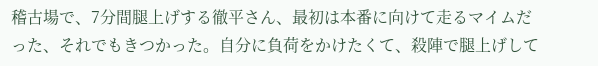稽古場で、7分間腿上げする徹平さん、最初は本番に向けて走るマイムだった、それでもきつかった。自分に負荷をかけたくて、殺陣で腿上げして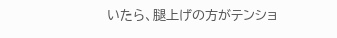いたら、腿上げの方がテンショ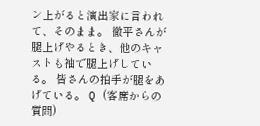ン上がると演出家に言われて、そのまま。 徹平さんが腿上げやるとき、他のキャストも袖で腿上げしている。 皆さんの拍手が腿をあげている。 Q (客席からの質問)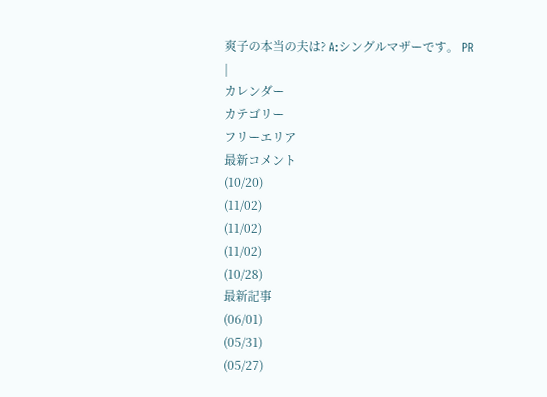爽子の本当の夫は? A:シングルマザーです。 PR
|
カレンダー
カテゴリー
フリーエリア
最新コメント
(10/20)
(11/02)
(11/02)
(11/02)
(10/28)
最新記事
(06/01)
(05/31)
(05/27)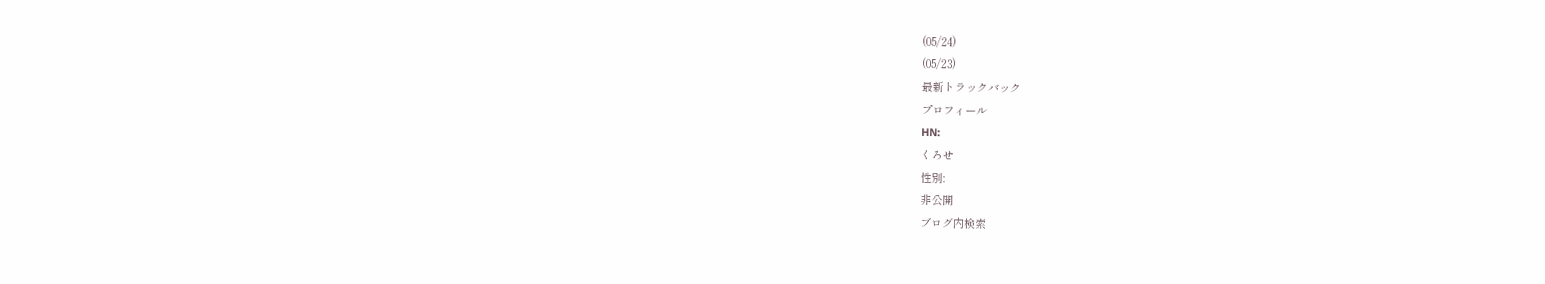(05/24)
(05/23)
最新トラックバック
プロフィール
HN:
くろせ
性別:
非公開
ブログ内検索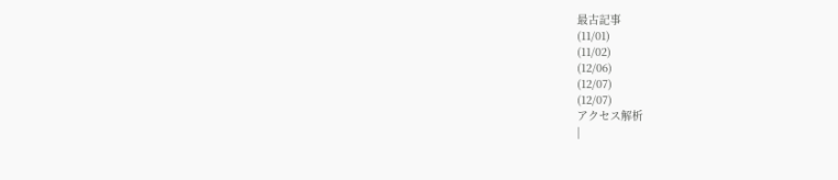最古記事
(11/01)
(11/02)
(12/06)
(12/07)
(12/07)
アクセス解析
|